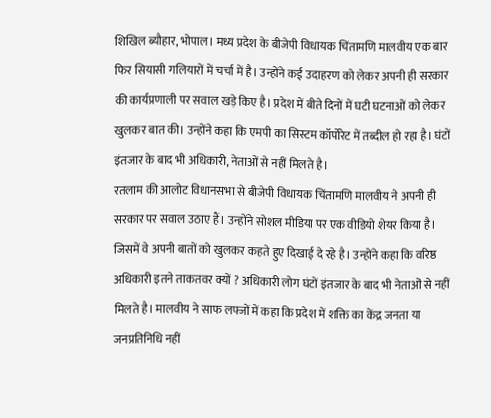शिखिल ब्यौहार, भोपाल। मध्य प्रदेश के बीजेपी विधायक चिंतामणि मालवीय एक बार फिर सियासी गलियारों में चर्चा में है। उन्होंने कई उदाहरण को लेकर अपनी ही सरकार की कार्यप्रणाली पर सवाल खड़े किए है। प्रदेश में बीते दिनों में घटी घटनाओं को लेकर खुलकर बात की। उन्होंने कहा कि एमपी का सिस्टम कॉर्पोरेट में तब्दील हो रहा है। घंटों इंतजार के बाद भी अधिकारी, नेताओं से नहीं मिलते है।
रतलाम की आलोट विधानसभा से बीजेपी विधायक चिंतामणि मालवीय ने अपनी ही सरकार पर सवाल उठाए हैं। उन्होंने सोशल मीडिया पर एक वीडियो शेयर किया है। जिसमें वे अपनी बातों को खुलकर कहते हुए दिखाई दे रहे है। उन्होंने कहा कि वरिष्ठ अधिकारी इतने ताकतवर क्यों ? अधिकारी लोग घंटों इंतजार के बाद भी नेताओं से नहीं मिलते है। मालवीय ने साफ लफ्जों में कहा कि प्रदेश में शक्ति का केंद्र जनता या जनप्रतिनिधि नहीं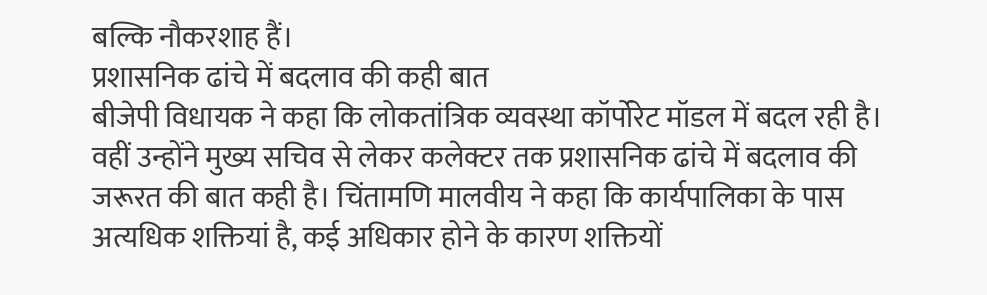बल्कि नौकरशाह हैं।
प्रशासनिक ढांचे में बदलाव की कही बात
बीजेपी विधायक ने कहा कि लोकतांत्रिक व्यवस्था कॉर्पोरेट मॉडल में बदल रही है। वहीं उन्होंने मुख्य सचिव से लेकर कलेक्टर तक प्रशासनिक ढांचे में बदलाव की जरूरत की बात कही है। चिंतामणि मालवीय ने कहा कि कार्यपालिका के पास अत्यधिक शक्तियां है, कई अधिकार होने के कारण शक्तियों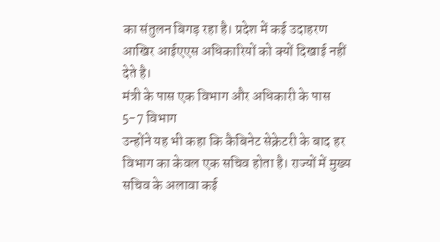का संतुलन बिगड़ रहा है। प्रदेश में कई उदाहरण आखिर आईएएस अधिकारियों को क्यों दिखाई नहीं देते है।
मंत्री के पास एक विभाग और अधिकारी के पास 5-7 विभाग
उन्होंने यह भी कहा कि कैबिनेट सेक्रेटरी के बाद हर विभाग का केवल एक सचिव होता है। राज्यों में मुख्य सचिव के अलावा कई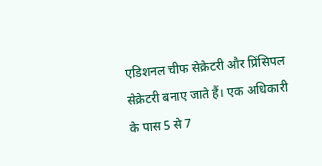एडिशनल चीफ सेक्रेटरी और प्रिंसिपल सेक्रेटरी बनाए जाते हैं। एक अधिकारी के पास 5 से 7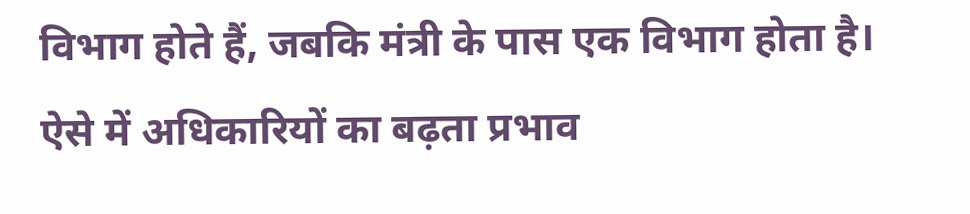विभाग होते हैं, जबकि मंत्री के पास एक विभाग होता है। ऐसे में अधिकारियों का बढ़ता प्रभाव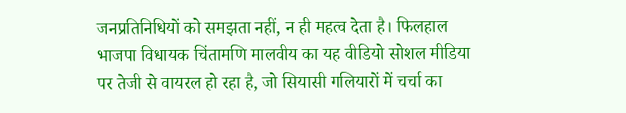जनप्रतिनिधियों को समझता नहीं, न ही महत्व देता है। फिलहाल भाजपा विधायक चिंतामणि मालवीय का यह वीडियो सोशल मीडिया पर तेजी से वायरल हो रहा है, जो सियासी गलियारों में चर्चा का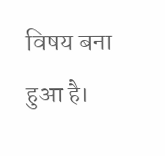विषय बना हुआ है।